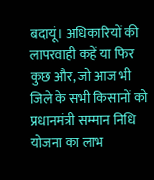बदायूं। अधिकारियों की लापरवाही कहें या फिर कुछ और, जो आज भी जिले के सभी किसानों को प्रधानमंत्री सम्मान निधि योजना का लाभ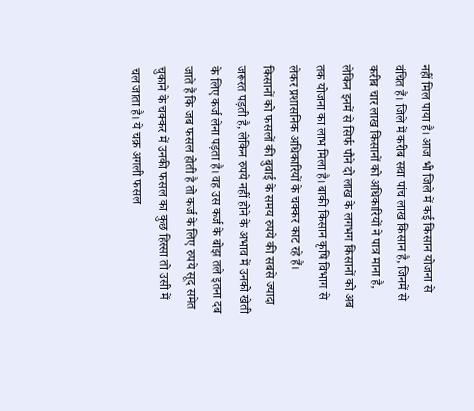नहीं मिल पाया है। आज भी जिले में कई किसान योजना से वंचित हैं। जिले में करीब सवा पांच लाख किसान है, जिनमें से करीब चार लाख किसानों को अधिकारियों ने पात्र माना है, लेकिन इनमें से सिर्फ पौने दो लाख के लगभग किसानों को अब तक योजना का लाभ मिला है। बाकी किसान कृषि विभाग से लेकर प्रशासनिक अधिकारियों के चक्कर काट रहे हैं।
किसानों को फसलों की बुवाई के समय रुपये की सबसे ज्यादा जरूरत पड़ती है, लेकिन रुपये नहीं होने के अभाव में उनको खेती के लिए कर्ज लेना पड़ता है। वह उस कर्ज के बोझ तले इतना दब जाते हैं कि जब फसल होती है तो कर्ज के लिए रुपये सूद समेत चुकाने के चक्कर में उनकी फसल का कुछ हिस्सा तो उसी में चल जाता है। ये चक्र अगली फसल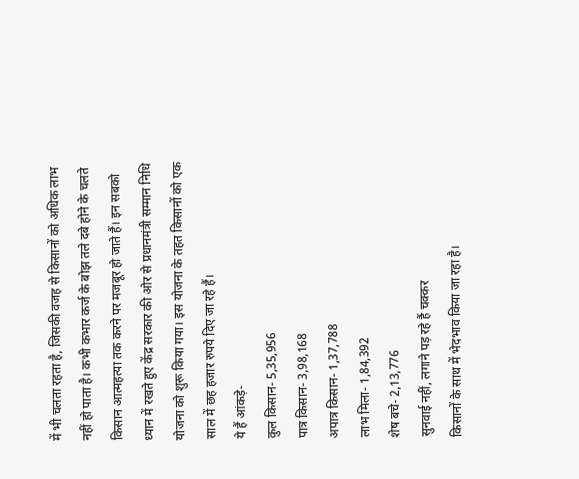में भी चलता रहता है, जिसकी वजह से किसानों को अधिक लाभ नहीं हो पाता है। कभी कभार कर्ज के बोझ तले दबे होने के चलते किसान आत्महत्या तक करने पर मजबूर हो जाते हैं। इन सबको ध्यान में रखते हुए केंद्र सरकार की ओर से प्रधानमंत्री सम्मान निधि योजना को शुरू किया गया। इस योजना के तहत किसानों को एक साल में छह हजार रुपये दिए जा रहे हैं।
ये हैं आंकड़े-
कुल किसान- 5,35,956
पात्र किसान- 3,98,168
अपात्र किसान- 1,37,788
लाभ मिला- 1,84,392
शेष बचे- 2,13,776
सुनवाई नहीं, लगाने पड़ रहे हैं चक्कर
किसानों के साथ में भेदभाव किया जा रहा है।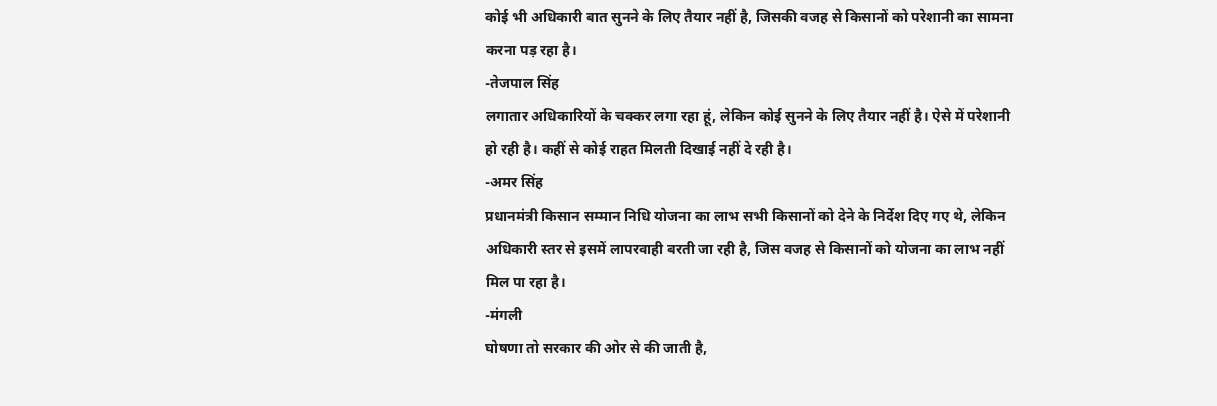कोई भी अधिकारी बात सुनने के लिए तैयार नहीं है, जिसकी वजह से किसानों को परेशानी का सामना करना पड़ रहा है।
-तेजपाल सिंह
लगातार अधिकारियों के चक्कर लगा रहा हूं, लेकिन कोई सुनने के लिए तैयार नहीं है। ऐसे में परेशानी हो रही है। कहीं से कोई राहत मिलती दिखाई नहीं दे रही है।
-अमर सिंह
प्रधानमंत्री किसान सम्मान निधि योजना का लाभ सभी किसानों को देने के निर्देश दिए गए थे, लेकिन अधिकारी स्तर से इसमें लापरवाही बरती जा रही है, जिस वजह से किसानों को योजना का लाभ नहीं मिल पा रहा है।
-मंगली
घोषणा तो सरकार की ओर से की जाती है,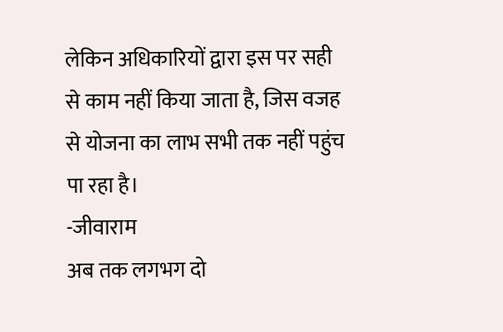लेकिन अधिकारियों द्वारा इस पर सही से काम नहीं किया जाता है, जिस वजह से योजना का लाभ सभी तक नहीं पहुंच पा रहा है।
-जीवाराम
अब तक लगभग दो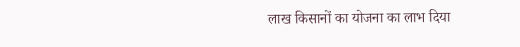लाख किसानों का योजना का लाभ दिया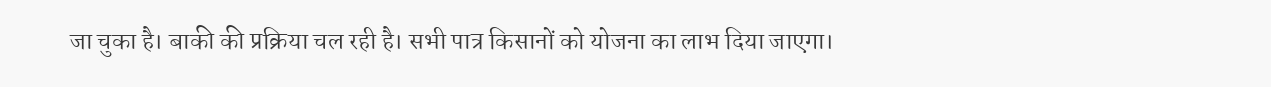जा चुका है। बाकी की प्रक्रिया चल रही है। सभी पात्र किसानों को योजना का लाभ दिया जाएगा।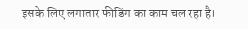इसके लिए लगातार फीडिंग का काम चल रहा है।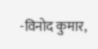-विनोद कुमार,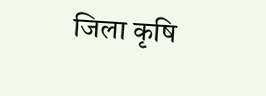जिला कृषि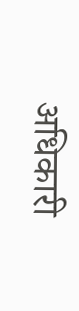अधिकारी